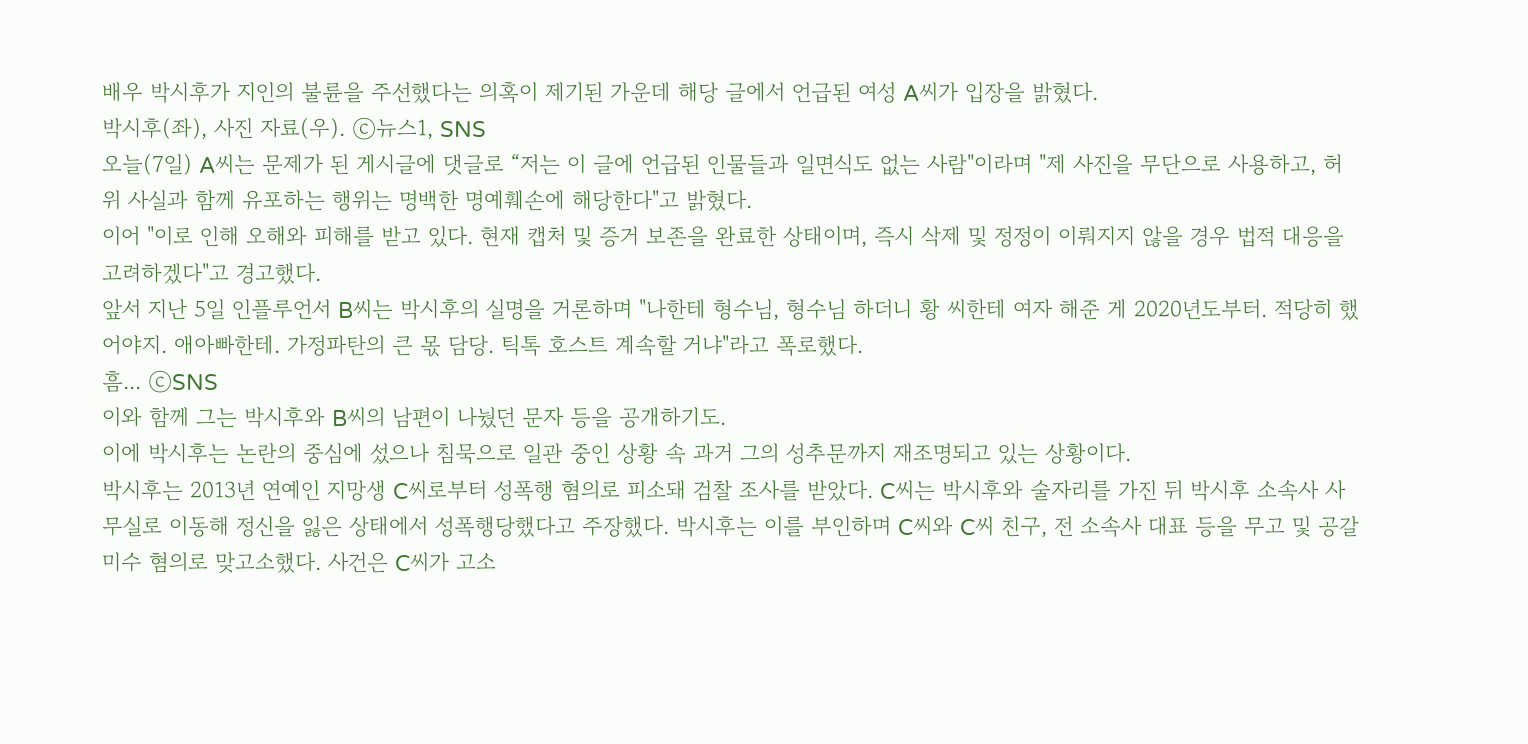배우 박시후가 지인의 불륜을 주선했다는 의혹이 제기된 가운데 해당 글에서 언급된 여성 A씨가 입장을 밝혔다.
박시후(좌), 사진 자료(우). ⓒ뉴스1, SNS
오늘(7일) A씨는 문제가 된 게시글에 댓글로 “저는 이 글에 언급된 인물들과 일면식도 없는 사람"이라며 "제 사진을 무단으로 사용하고, 허위 사실과 함께 유포하는 행위는 명백한 명예훼손에 해당한다"고 밝혔다.
이어 "이로 인해 오해와 피해를 받고 있다. 현재 캡처 및 증거 보존을 완료한 상태이며, 즉시 삭제 및 정정이 이뤄지지 않을 경우 법적 대응을 고려하겠다"고 경고했다.
앞서 지난 5일 인플루언서 B씨는 박시후의 실명을 거론하며 "나한테 형수님, 형수님 하더니 황 씨한테 여자 해준 게 2020년도부터. 적당히 했어야지. 애아빠한테. 가정파탄의 큰 몫 담당. 틱톡 호스트 계속할 거냐"라고 폭로했다.
흠... ⓒSNS
이와 함께 그는 박시후와 B씨의 남편이 나눴던 문자 등을 공개하기도.
이에 박시후는 논란의 중심에 섰으나 침묵으로 일관 중인 상황 속 과거 그의 성추문까지 재조명되고 있는 상황이다.
박시후는 2013년 연예인 지망생 C씨로부터 성폭행 혐의로 피소돼 검찰 조사를 받았다. C씨는 박시후와 술자리를 가진 뒤 박시후 소속사 사무실로 이동해 정신을 잃은 상태에서 성폭행당했다고 주장했다. 박시후는 이를 부인하며 C씨와 C씨 친구, 전 소속사 대표 등을 무고 및 공갈미수 혐의로 맞고소했다. 사건은 C씨가 고소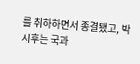를 취하하면서 종결됐고, 박시후는 국과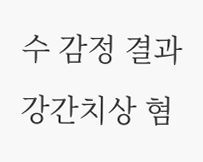수 감정 결과 강간치상 혐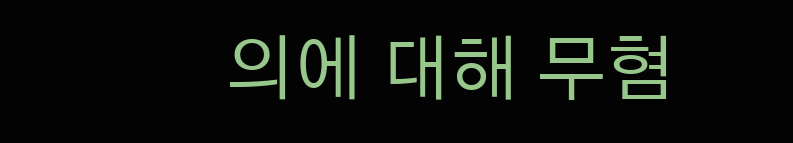의에 대해 무혐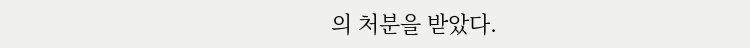의 처분을 받았다.